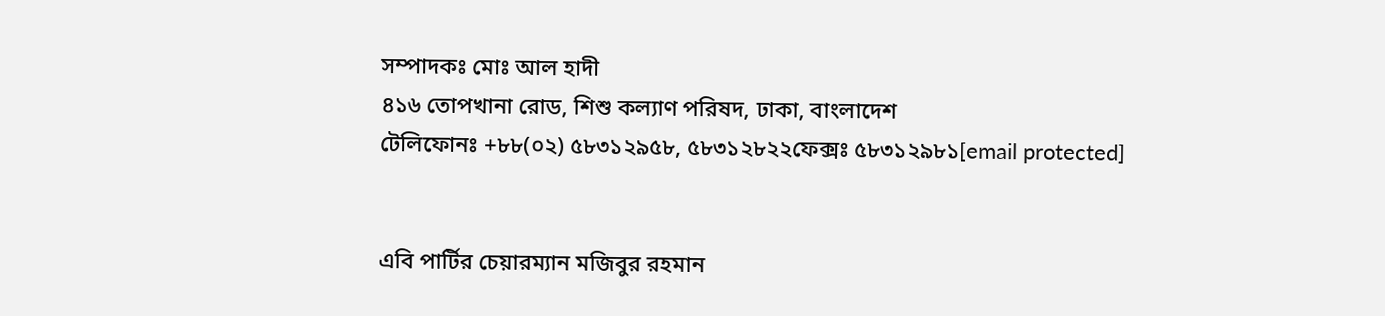সম্পাদকঃ মোঃ আল হাদী
৪১৬ তোপখানা রোড, শিশু কল্যাণ পরিষদ, ঢাকা, বাংলাদেশ
টেলিফোনঃ +৮৮(০২) ৫৮৩১২৯৫৮, ৫৮৩১২৮২২ফেক্সঃ ৫৮৩১২৯৮১[email protected]


এবি পার্টির চেয়ারম্যান মজিবুর রহমান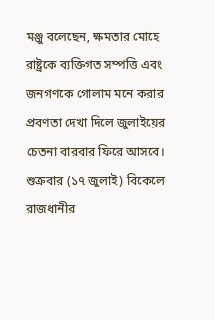মঞ্জু বলেছেন, ক্ষমতার মোহে রাষ্ট্রকে ব্যক্তিগত সম্পত্তি এবং জনগণকে গোলাম মনে করার প্রবণতা দেখা দিলে জুলাইয়ের চেতনা বারবার ফিরে আসবে।
শুক্রবার (১৭ জুলাই) বিকেলে রাজধানীর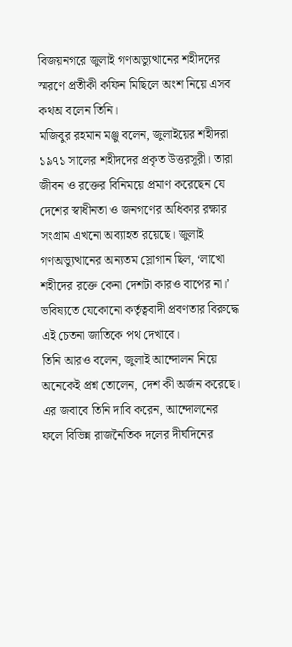বিজয়নগরে জুলাই গণঅভ্যুত্থানের শহীদদের স্মরণে প্রতীকী কফিন মিছিলে অংশ নিয়ে এসব কথঅ বলেন তিনি।
মজিবুর রহমান মঞ্জু বলেন, জুলাইয়ের শহীদরা ১৯৭১ সালের শহীদদের প্রকৃত উত্তরসূরী। তারা জীবন ও রক্তের বিনিময়ে প্রমাণ করেছেন যে দেশের স্বাধীনতা ও জনগণের অধিকার রক্ষার সংগ্রাম এখনো অব্যাহত রয়েছে। জুলাই গণঅভ্যুত্থানের অন্যতম স্লোগান ছিল, ‘লাখো শহীদের রক্তে কেনা দেশটা কারও বাপের না।’ ভবিষ্যতে যেকোনো কর্তৃত্ববাদী প্রবণতার বিরুদ্ধে এই চেতনা জাতিকে পথ দেখাবে।
তিনি আরও বলেন, জুলাই আন্দোলন নিয়ে অনেকেই প্রশ্ন তোলেন, দেশ কী অর্জন করেছে। এর জবাবে তিনি দাবি করেন, আন্দোলনের ফলে বিভিন্ন রাজনৈতিক দলের দীর্ঘদিনের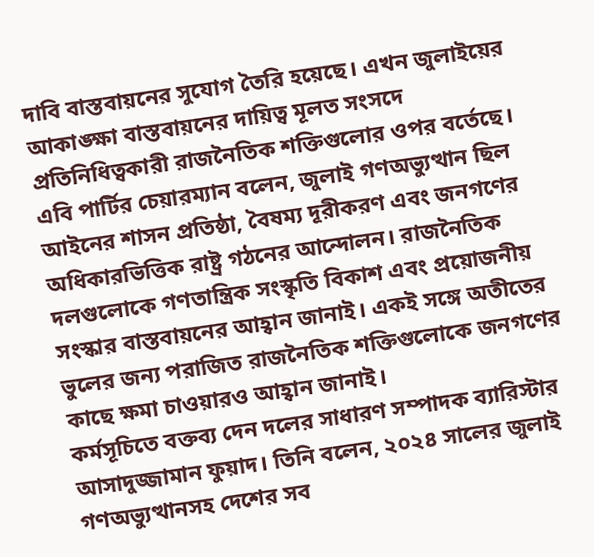দাবি বাস্তবায়নের সুযোগ তৈরি হয়েছে। এখন জুলাইয়ের আকাঙ্ক্ষা বাস্তবায়নের দায়িত্ব মূলত সংসদে প্রতিনিধিত্বকারী রাজনৈতিক শক্তিগুলোর ওপর বর্তেছে।
এবি পার্টির চেয়ারম্যান বলেন, জুলাই গণঅভ্যুত্থান ছিল আইনের শাসন প্রতিষ্ঠা, বৈষম্য দূরীকরণ এবং জনগণের অধিকারভিত্তিক রাষ্ট্র গঠনের আন্দোলন। রাজনৈতিক দলগুলোকে গণতান্ত্রিক সংস্কৃতি বিকাশ এবং প্রয়োজনীয় সংস্কার বাস্তবায়নের আহ্বান জানাই। একই সঙ্গে অতীতের ভুলের জন্য পরাজিত রাজনৈতিক শক্তিগুলোকে জনগণের কাছে ক্ষমা চাওয়ারও আহ্বান জানাই।
কর্মসূচিতে বক্তব্য দেন দলের সাধারণ সম্পাদক ব্যারিস্টার আসাদুজ্জামান ফুয়াদ। তিনি বলেন, ২০২৪ সালের জুলাই গণঅভ্যুত্থানসহ দেশের সব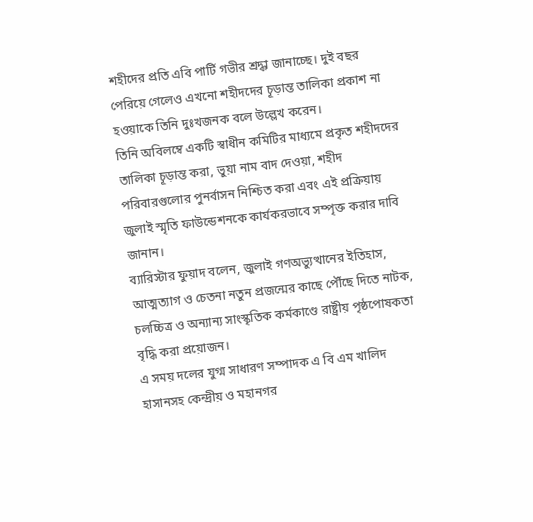শহীদের প্রতি এবি পার্টি গভীর শ্রদ্ধা জানাচ্ছে। দুই বছর পেরিয়ে গেলেও এখনো শহীদদের চূড়ান্ত তালিকা প্রকাশ না হওয়াকে তিনি দুঃখজনক বলে উল্লেখ করেন।
তিনি অবিলম্বে একটি স্বাধীন কমিটির মাধ্যমে প্রকৃত শহীদদের তালিকা চূড়ান্ত করা, ভুয়া নাম বাদ দেওয়া, শহীদ পরিবারগুলোর পুনর্বাসন নিশ্চিত করা এবং এই প্রক্রিয়ায় জুলাই স্মৃতি ফাউন্ডেশনকে কার্যকরভাবে সম্পৃক্ত করার দাবি জানান।
ব্যারিস্টার ফুয়াদ বলেন, জুলাই গণঅভ্যুত্থানের ইতিহাস, আত্মত্যাগ ও চেতনা নতুন প্রজন্মের কাছে পৌঁছে দিতে নাটক, চলচ্চিত্র ও অন্যান্য সাংস্কৃতিক কর্মকাণ্ডে রাষ্ট্রীয় পৃষ্ঠপোষকতা বৃদ্ধি করা প্রয়োজন।
এ সময় দলের যুগ্ম সাধারণ সম্পাদক এ বি এম খালিদ হাসানসহ কেন্দ্রীয় ও মহানগর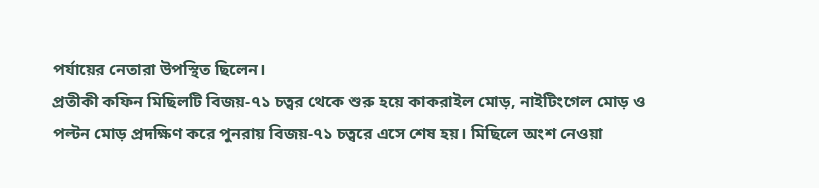পর্যায়ের নেতারা উপস্থিত ছিলেন।
প্রতীকী কফিন মিছিলটি বিজয়-৭১ চত্বর থেকে শুরু হয়ে কাকরাইল মোড়, নাইটিংগেল মোড় ও পল্টন মোড় প্রদক্ষিণ করে পুনরায় বিজয়-৭১ চত্বরে এসে শেষ হয়। মিছিলে অংশ নেওয়া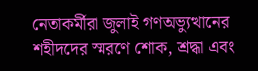নেতাকর্মীরা জুলাই গণঅভ্যুত্থানের শহীদদের স্মরণে শোক, শ্রদ্ধা এবং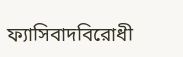ফ্যাসিবাদবিরোধী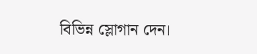বিভিন্ন স্লোগান দেন।